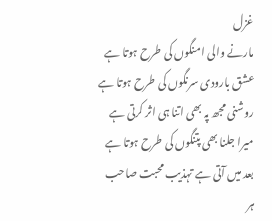غزل
مارنے والی امنگوں کی طرح ہوتا ہے
عشق بارودی سرنگوں کی طرح ہوتا ہے
روشنی مجھ پہ بھی اتنا ہی اثر کرتی ہے
میرا جلنا بھی پتنگوں کی طرح ہوتا ہے
بعد میں آتی ہے تہذیب محبت صاحب
ہر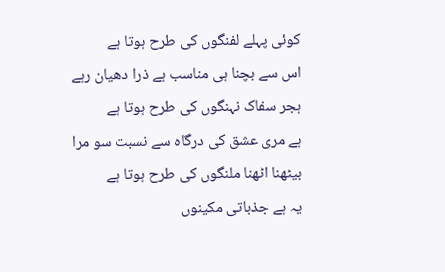کوئی پہلے لفنگوں کی طرح ہوتا ہے
اس سے بچنا ہی مناسب ہے ذرا دھیان رہے
ہجر سفاک نہنگوں کی طرح ہوتا ہے
ہے مری عشق کی درگاہ سے نسبت سو مرا
بیٹھنا اٹھنا ملنگوں کی طرح ہوتا ہے
یہ ہے جذباتی مکینوں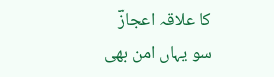کا علاقہ اعجازؔ
سو یہاں امن بھی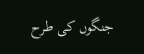جنگوں کی طرح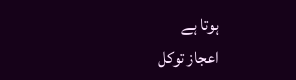ہوتا ہے
اعجاز توکل